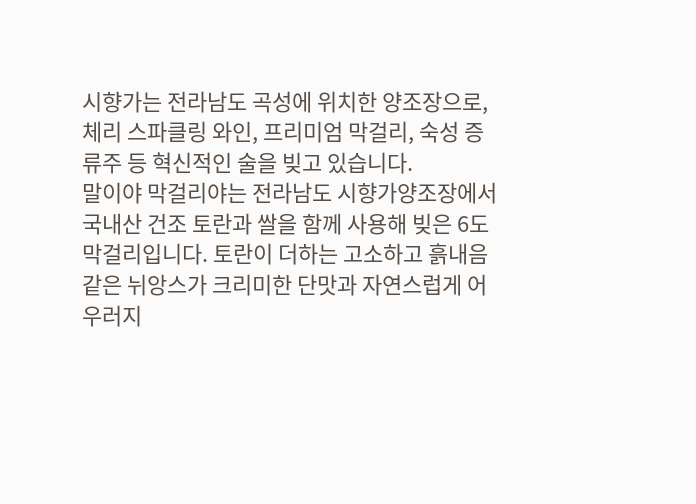시향가는 전라남도 곡성에 위치한 양조장으로, 체리 스파클링 와인, 프리미엄 막걸리, 숙성 증류주 등 혁신적인 술을 빚고 있습니다.
말이야 막걸리야는 전라남도 시향가양조장에서 국내산 건조 토란과 쌀을 함께 사용해 빚은 6도 막걸리입니다. 토란이 더하는 고소하고 흙내음 같은 뉘앙스가 크리미한 단맛과 자연스럽게 어우러지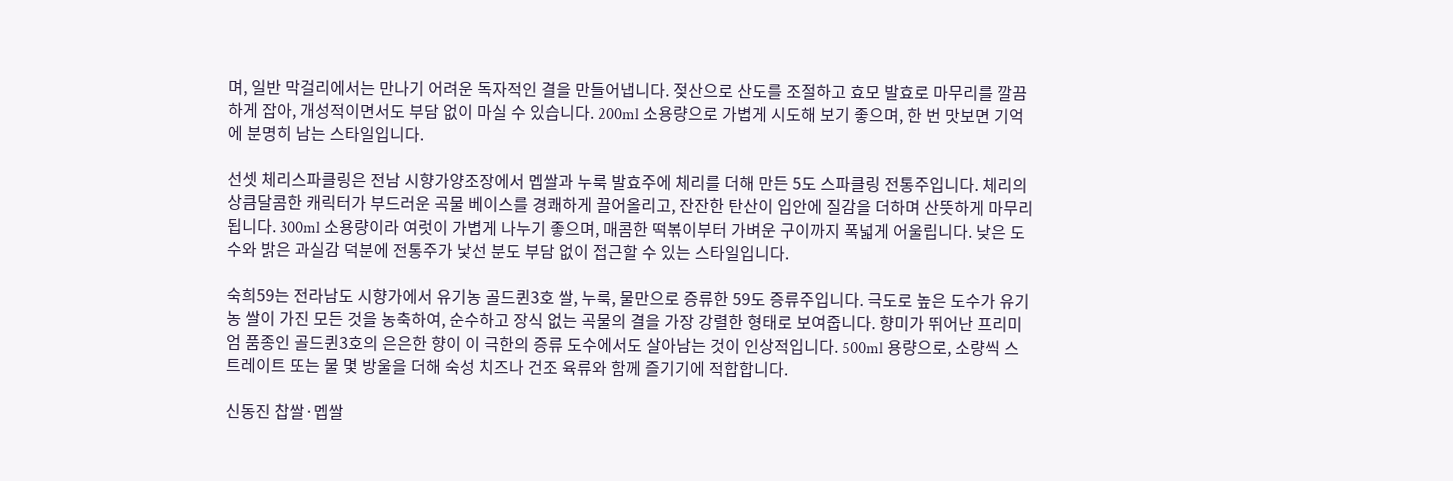며, 일반 막걸리에서는 만나기 어려운 독자적인 결을 만들어냅니다. 젖산으로 산도를 조절하고 효모 발효로 마무리를 깔끔하게 잡아, 개성적이면서도 부담 없이 마실 수 있습니다. 200ml 소용량으로 가볍게 시도해 보기 좋으며, 한 번 맛보면 기억에 분명히 남는 스타일입니다.

선셋 체리스파클링은 전남 시향가양조장에서 멥쌀과 누룩 발효주에 체리를 더해 만든 5도 스파클링 전통주입니다. 체리의 상큼달콤한 캐릭터가 부드러운 곡물 베이스를 경쾌하게 끌어올리고, 잔잔한 탄산이 입안에 질감을 더하며 산뜻하게 마무리됩니다. 300ml 소용량이라 여럿이 가볍게 나누기 좋으며, 매콤한 떡볶이부터 가벼운 구이까지 폭넓게 어울립니다. 낮은 도수와 밝은 과실감 덕분에 전통주가 낯선 분도 부담 없이 접근할 수 있는 스타일입니다.

숙희59는 전라남도 시향가에서 유기농 골드퀸3호 쌀, 누룩, 물만으로 증류한 59도 증류주입니다. 극도로 높은 도수가 유기농 쌀이 가진 모든 것을 농축하여, 순수하고 장식 없는 곡물의 결을 가장 강렬한 형태로 보여줍니다. 향미가 뛰어난 프리미엄 품종인 골드퀸3호의 은은한 향이 이 극한의 증류 도수에서도 살아남는 것이 인상적입니다. 500ml 용량으로, 소량씩 스트레이트 또는 물 몇 방울을 더해 숙성 치즈나 건조 육류와 함께 즐기기에 적합합니다.

신동진 찹쌀·멥쌀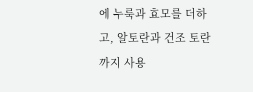에 누룩과 효모를 더하고, 알토란과 건조 토란까지 사용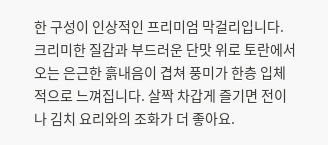한 구성이 인상적인 프리미엄 막걸리입니다. 크리미한 질감과 부드러운 단맛 위로 토란에서 오는 은근한 흙내음이 겹쳐 풍미가 한층 입체적으로 느껴집니다. 살짝 차갑게 즐기면 전이나 김치 요리와의 조화가 더 좋아요.